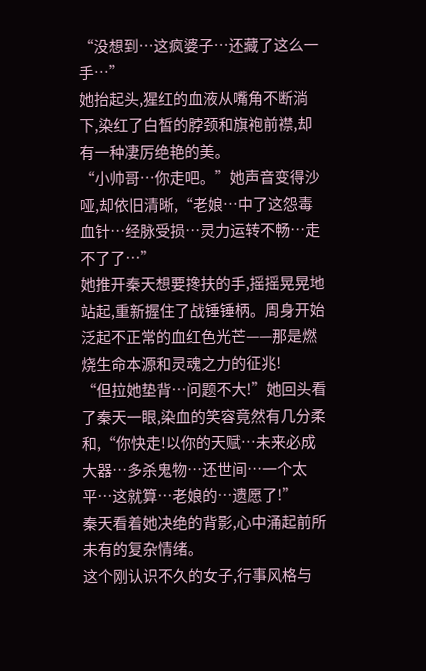“没想到…这疯婆子…还藏了这么一手…”
她抬起头,猩红的血液从嘴角不断淌下,染红了白皙的脖颈和旗袍前襟,却有一种凄厉绝艳的美。
“小帅哥…你走吧。”她声音变得沙哑,却依旧清晰,“老娘…中了这怨毒血针…经脉受损…灵力运转不畅…走不了了…”
她推开秦天想要搀扶的手,摇摇晃晃地站起,重新握住了战锤锤柄。周身开始泛起不正常的血红色光芒——那是燃烧生命本源和灵魂之力的征兆!
“但拉她垫背…问题不大!”她回头看了秦天一眼,染血的笑容竟然有几分柔和,“你快走!以你的天赋…未来必成大器…多杀鬼物…还世间…一个太平…这就算…老娘的…遗愿了!”
秦天看着她决绝的背影,心中涌起前所未有的复杂情绪。
这个刚认识不久的女子,行事风格与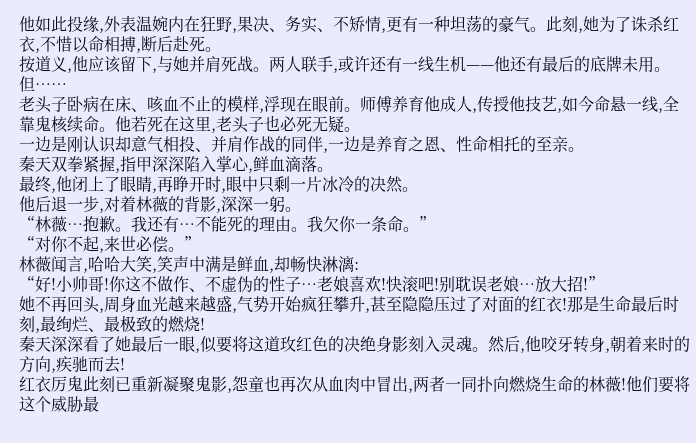他如此投缘,外表温婉内在狂野,果决、务实、不矫情,更有一种坦荡的豪气。此刻,她为了诛杀红衣,不惜以命相搏,断后赴死。
按道义,他应该留下,与她并肩死战。两人联手,或许还有一线生机——他还有最后的底牌未用。
但……
老头子卧病在床、咳血不止的模样,浮现在眼前。师傅养育他成人,传授他技艺,如今命悬一线,全靠鬼核续命。他若死在这里,老头子也必死无疑。
一边是刚认识却意气相投、并肩作战的同伴,一边是养育之恩、性命相托的至亲。
秦天双拳紧握,指甲深深陷入掌心,鲜血滴落。
最终,他闭上了眼睛,再睁开时,眼中只剩一片冰冷的决然。
他后退一步,对着林薇的背影,深深一躬。
“林薇…抱歉。我还有…不能死的理由。我欠你一条命。”
“对你不起,来世必偿。”
林薇闻言,哈哈大笑,笑声中满是鲜血,却畅快淋漓:
“好!小帅哥!你这不做作、不虚伪的性子…老娘喜欢!快滚吧!别耽误老娘…放大招!”
她不再回头,周身血光越来越盛,气势开始疯狂攀升,甚至隐隐压过了对面的红衣!那是生命最后时刻,最绚烂、最极致的燃烧!
秦天深深看了她最后一眼,似要将这道玫红色的决绝身影刻入灵魂。然后,他咬牙转身,朝着来时的方向,疾驰而去!
红衣厉鬼此刻已重新凝聚鬼影,怨童也再次从血肉中冒出,两者一同扑向燃烧生命的林薇!他们要将这个威胁最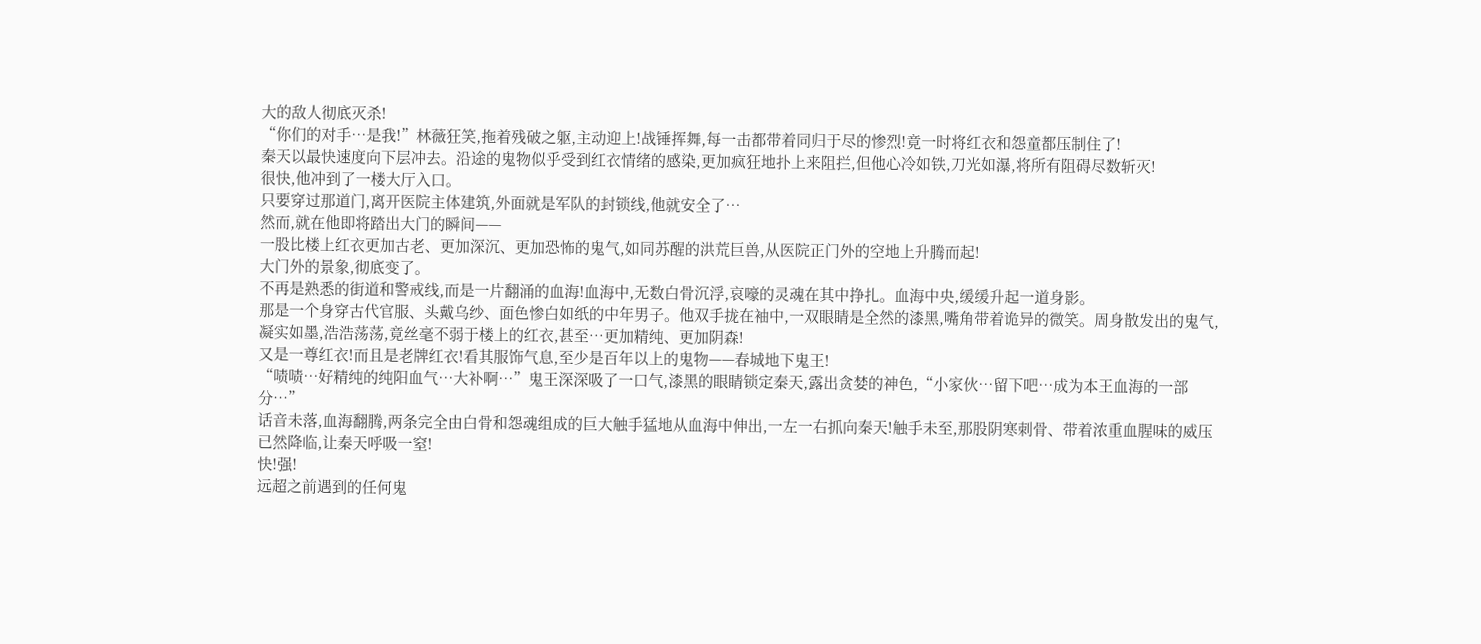大的敌人彻底灭杀!
“你们的对手…是我!”林薇狂笑,拖着残破之躯,主动迎上!战锤挥舞,每一击都带着同归于尽的惨烈!竟一时将红衣和怨童都压制住了!
秦天以最快速度向下层冲去。沿途的鬼物似乎受到红衣情绪的感染,更加疯狂地扑上来阻拦,但他心冷如铁,刀光如瀑,将所有阻碍尽数斩灭!
很快,他冲到了一楼大厅入口。
只要穿过那道门,离开医院主体建筑,外面就是军队的封锁线,他就安全了…
然而,就在他即将踏出大门的瞬间——
一股比楼上红衣更加古老、更加深沉、更加恐怖的鬼气,如同苏醒的洪荒巨兽,从医院正门外的空地上升腾而起!
大门外的景象,彻底变了。
不再是熟悉的街道和警戒线,而是一片翻涌的血海!血海中,无数白骨沉浮,哀嚎的灵魂在其中挣扎。血海中央,缓缓升起一道身影。
那是一个身穿古代官服、头戴乌纱、面色惨白如纸的中年男子。他双手拢在袖中,一双眼睛是全然的漆黑,嘴角带着诡异的微笑。周身散发出的鬼气,凝实如墨,浩浩荡荡,竟丝毫不弱于楼上的红衣,甚至…更加精纯、更加阴森!
又是一尊红衣!而且是老牌红衣!看其服饰气息,至少是百年以上的鬼物——春城地下鬼王!
“啧啧…好精纯的纯阳血气…大补啊…”鬼王深深吸了一口气,漆黑的眼睛锁定秦天,露出贪婪的神色,“小家伙…留下吧…成为本王血海的一部分…”
话音未落,血海翻腾,两条完全由白骨和怨魂组成的巨大触手猛地从血海中伸出,一左一右抓向秦天!触手未至,那股阴寒刺骨、带着浓重血腥味的威压已然降临,让秦天呼吸一窒!
快!强!
远超之前遇到的任何鬼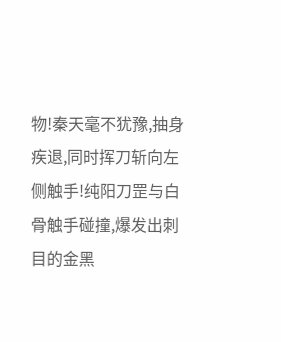物!秦天毫不犹豫,抽身疾退,同时挥刀斩向左侧触手!纯阳刀罡与白骨触手碰撞,爆发出刺目的金黑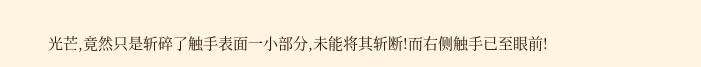光芒,竟然只是斩碎了触手表面一小部分,未能将其斩断!而右侧触手已至眼前!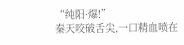“纯阳·爆!”
秦天咬破舌尖,一口精血喷在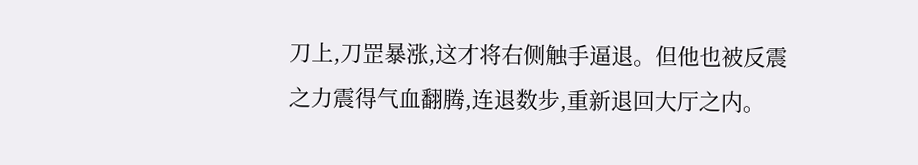刀上,刀罡暴涨,这才将右侧触手逼退。但他也被反震之力震得气血翻腾,连退数步,重新退回大厅之内。